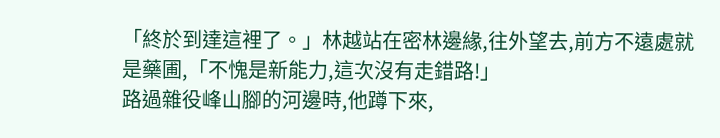「終於到達這裡了。」林越站在密林邊緣,往外望去,前方不遠處就是藥圃,「不愧是新能力,這次沒有走錯路!」
路過雜役峰山腳的河邊時,他蹲下來,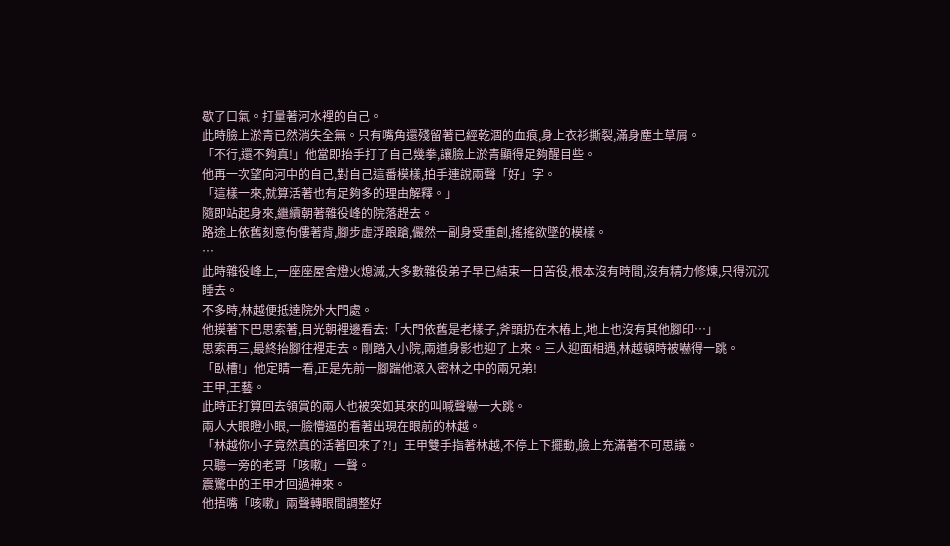歇了口氣。打量著河水裡的自己。
此時臉上淤青已然消失全無。只有嘴角還殘留著已經乾涸的血痕,身上衣衫撕裂,滿身塵土草屑。
「不行,還不夠真!」他當即抬手打了自己幾拳,讓臉上淤青顯得足夠醒目些。
他再一次望向河中的自己,對自己這番模樣,拍手連說兩聲「好」字。
「這樣一來,就算活著也有足夠多的理由解釋。」
隨即站起身來,繼續朝著雜役峰的院落趕去。
路途上依舊刻意佝僂著背,腳步虛浮踉蹌,儼然一副身受重創,搖搖欲墜的模樣。
…
此時雜役峰上,一座座屋舍燈火熄滅,大多數雜役弟子早已結束一日苦役,根本沒有時間,沒有精力修煉,只得沉沉睡去。
不多時,林越便抵達院外大門處。
他摸著下巴思索著,目光朝裡邊看去:「大門依舊是老樣子,斧頭扔在木樁上,地上也沒有其他腳印…」
思索再三,最終抬腳往裡走去。剛踏入小院,兩道身影也迎了上來。三人迎面相遇,林越頓時被嚇得一跳。
「臥槽!」他定睛一看,正是先前一腳踹他滾入密林之中的兩兄弟!
王甲,王藝。
此時正打算回去領賞的兩人也被突如其來的叫喊聲嚇一大跳。
兩人大眼瞪小眼,一臉懵逼的看著出現在眼前的林越。
「林越你小子竟然真的活著回來了?!」王甲雙手指著林越,不停上下擺動,臉上充滿著不可思議。
只聽一旁的老哥「咳嗽」一聲。
震驚中的王甲才回過神來。
他捂嘴「咳嗽」兩聲轉眼間調整好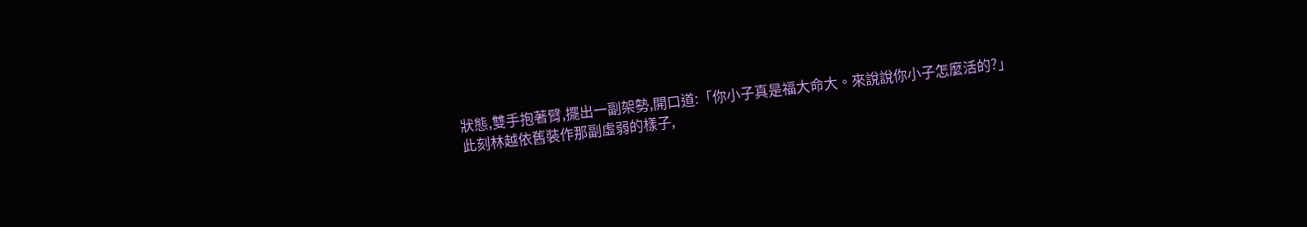狀態,雙手抱著臂,擺出一副架勢,開口道:「你小子真是福大命大。來說說你小子怎麼活的?」
此刻林越依舊裝作那副虛弱的樣子,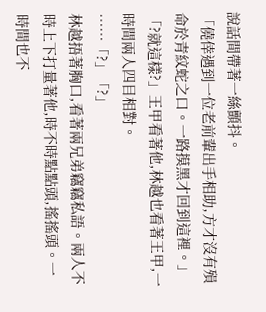說話間帶著一絲顫抖。
「僥倖遇到一位老前輩出手相助,方才沒有殞命於青紋蛇之口。一路摸黑才回到這裡。」
「?就這樣?」王甲看著他,林越也看著王甲,一時間兩人四目相對。
……「?」「?」
林越捂著胸口,看著兩兄弟竊竊私語。兩人不時上下打量著他,時不時點點頭,搖搖頭。一時間也不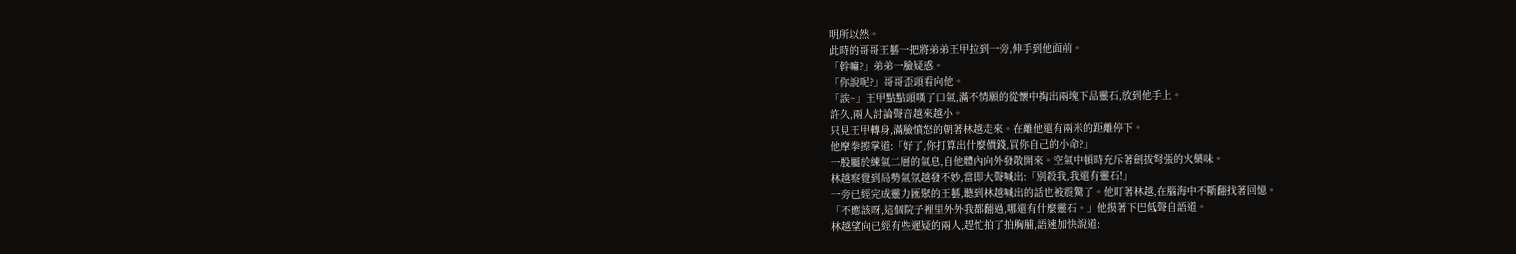明所以然。
此時的哥哥王藝一把將弟弟王甲拉到一旁,伸手到他面前。
「幹嘛?」弟弟一臉疑惑。
「你說呢?」哥哥歪頭看向他。
「誒~」王甲點點頭嘆了口氣,滿不情願的從懷中掏出兩塊下品靈石,放到他手上。
許久,兩人討論聲音越來越小。
只見王甲轉身,滿臉憤怒的朝著林越走來。在離他還有兩米的距離停下。
他摩拳擦掌道:「好了,你打算出什麼價錢,買你自己的小命?」
一股屬於練氣二層的氣息,自他體內向外發散開來。空氣中頓時充斥著劍拔弩張的火藥味。
林越察覺到局勢氣氛越發不妙,當即大聲喊出:「別殺我,我還有靈石!」
一旁已經完成靈力匯聚的王藝,聽到林越喊出的話也被震驚了。他盯著林越,在腦海中不斷翻找著回憶。
「不應該呀,這個院子裡里外外我都翻過,哪還有什麼靈石。」他摸著下巴低聲自語道。
林越望向已經有些遲疑的兩人,趕忙拍了拍胸脯,語速加快說道: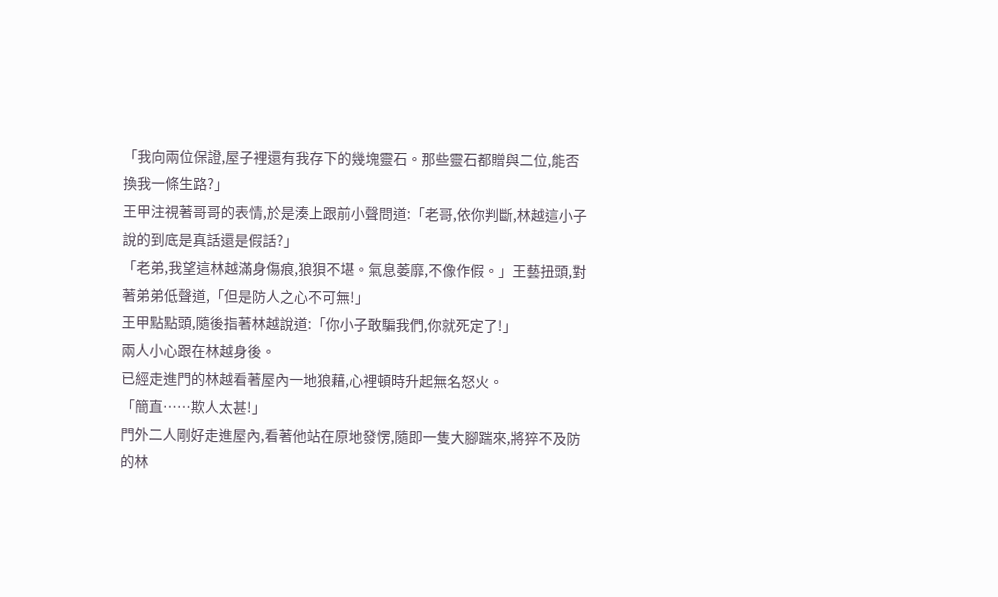「我向兩位保證,屋子裡還有我存下的幾塊靈石。那些靈石都贈與二位,能否換我一條生路?」
王甲注視著哥哥的表情,於是湊上跟前小聲問道:「老哥,依你判斷,林越這小子說的到底是真話還是假話?」
「老弟,我望這林越滿身傷痕,狼狽不堪。氣息萎靡,不像作假。」王藝扭頭,對著弟弟低聲道,「但是防人之心不可無!」
王甲點點頭,隨後指著林越說道:「你小子敢騙我們,你就死定了!」
兩人小心跟在林越身後。
已經走進門的林越看著屋內一地狼藉,心裡頓時升起無名怒火。
「簡直……欺人太甚!」
門外二人剛好走進屋內,看著他站在原地發愣,隨即一隻大腳踹來,將猝不及防的林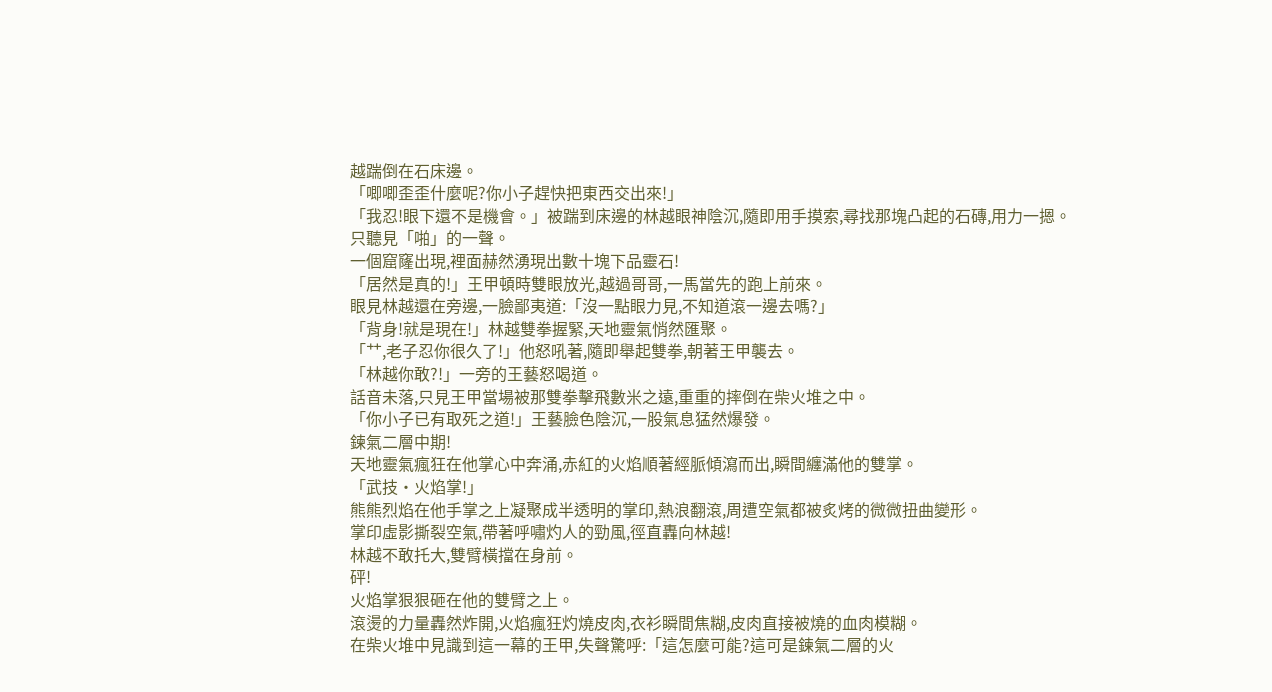越踹倒在石床邊。
「唧唧歪歪什麼呢?你小子趕快把東西交出來!」
「我忍!眼下還不是機會。」被踹到床邊的林越眼神陰沉,隨即用手摸索,尋找那塊凸起的石磚,用力一摁。
只聽見「啪」的一聲。
一個窟窿出現,裡面赫然湧現出數十塊下品靈石!
「居然是真的!」王甲頓時雙眼放光,越過哥哥,一馬當先的跑上前來。
眼見林越還在旁邊,一臉鄙夷道:「沒一點眼力見,不知道滾一邊去嗎?」
「背身!就是現在!」林越雙拳握緊,天地靈氣悄然匯聚。
「艹,老子忍你很久了!」他怒吼著,隨即舉起雙拳,朝著王甲襲去。
「林越你敢?!」一旁的王藝怒喝道。
話音未落,只見王甲當場被那雙拳擊飛數米之遠,重重的摔倒在柴火堆之中。
「你小子已有取死之道!」王藝臉色陰沉,一股氣息猛然爆發。
鍊氣二層中期!
天地靈氣瘋狂在他掌心中奔涌,赤紅的火焰順著經脈傾瀉而出,瞬間纏滿他的雙掌。
「武技·火焰掌!」
熊熊烈焰在他手掌之上凝聚成半透明的掌印,熱浪翻滾,周遭空氣都被炙烤的微微扭曲變形。
掌印虛影撕裂空氣,帶著呼嘯灼人的勁風,徑直轟向林越!
林越不敢托大,雙臂橫擋在身前。
砰!
火焰掌狠狠砸在他的雙臂之上。
滾燙的力量轟然炸開,火焰瘋狂灼燒皮肉,衣衫瞬間焦糊,皮肉直接被燒的血肉模糊。
在柴火堆中見識到這一幕的王甲,失聲驚呼:「這怎麼可能?這可是鍊氣二層的火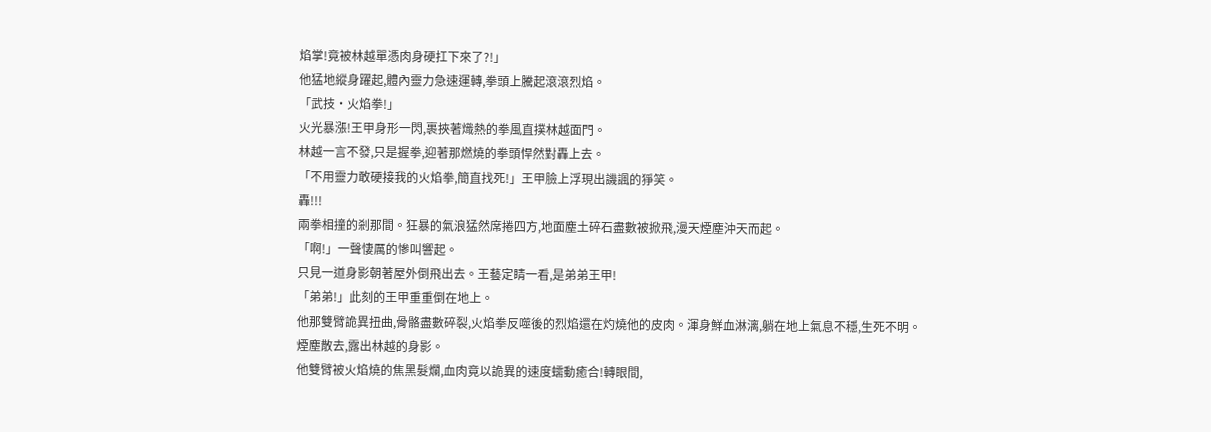焰掌!竟被林越單憑肉身硬扛下來了?!」
他猛地縱身躍起,體內靈力急速運轉,拳頭上騰起滾滾烈焰。
「武技·火焰拳!」
火光暴漲!王甲身形一閃,裹挾著熾熱的拳風直撲林越面門。
林越一言不發,只是握拳,迎著那燃燒的拳頭悍然對轟上去。
「不用靈力敢硬接我的火焰拳,簡直找死!」王甲臉上浮現出譏諷的猙笑。
轟!!!
兩拳相撞的剎那間。狂暴的氣浪猛然席捲四方,地面塵土碎石盡數被掀飛,漫天煙塵沖天而起。
「啊!」一聲悽厲的慘叫響起。
只見一道身影朝著屋外倒飛出去。王藝定睛一看,是弟弟王甲!
「弟弟!」此刻的王甲重重倒在地上。
他那雙臂詭異扭曲,骨骼盡數碎裂,火焰拳反噬後的烈焰還在灼燒他的皮肉。渾身鮮血淋漓,躺在地上氣息不穩,生死不明。
煙塵散去,露出林越的身影。
他雙臂被火焰燒的焦黑髮爛,血肉竟以詭異的速度蠕動癒合!轉眼間,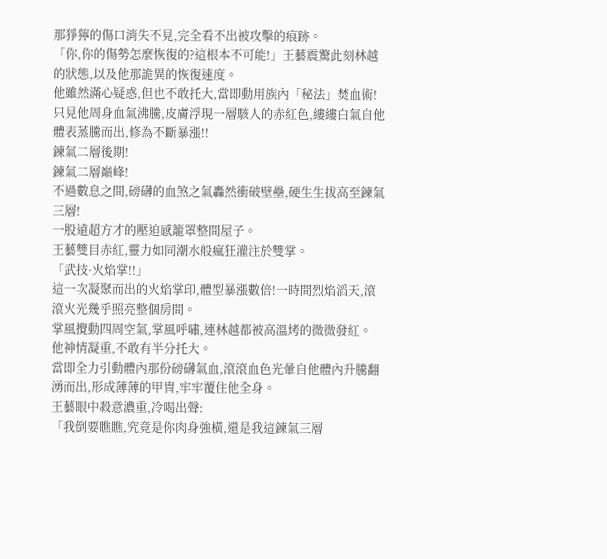那猙獰的傷口消失不見,完全看不出被攻擊的痕跡。
「你,你的傷勢怎麼恢復的?這根本不可能!」王藝震驚此刻林越的狀態,以及他那詭異的恢復速度。
他雖然滿心疑惑,但也不敢托大,當即動用族內「秘法」焚血術!
只見他周身血氣沸騰,皮膚浮現一層駭人的赤紅色,縷縷白氣自他體表蒸騰而出,修為不斷暴漲!!
鍊氣二層後期!
鍊氣二層巔峰!
不過數息之間,磅礴的血煞之氣轟然衝破壁壘,硬生生拔高至鍊氣三層!
一股遠超方才的壓迫感籠罩整間屋子。
王藝雙目赤紅,靈力如同潮水般瘋狂灌注於雙掌。
「武技·火焰掌!!」
這一次凝聚而出的火焰掌印,體型暴漲數倍!一時間烈焰滔天,滾滾火光幾乎照亮整個房間。
掌風攪動四周空氣,掌風呼嘯,連林越都被高溫烤的微微發紅。
他神情凝重,不敢有半分托大。
當即全力引動體內那份磅礴氣血,滾滾血色光暈自他體內升騰翻湧而出,形成薄薄的甲冑,牢牢覆住他全身。
王藝眼中殺意濃重,冷喝出聲:
「我倒要瞧瞧,究竟是你肉身強橫,還是我這鍊氣三層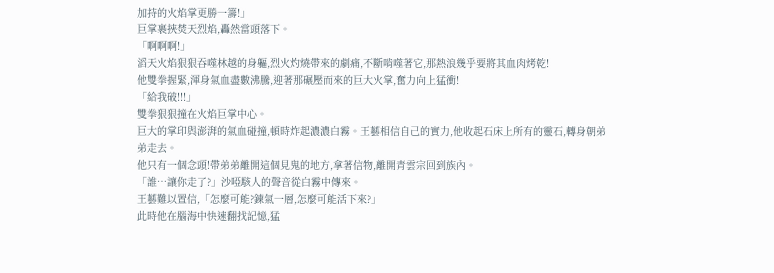加持的火焰掌更勝一籌!」
巨掌裹挾焚天烈焰,轟然當頭落下。
「啊啊啊!」
滔天火焰狠狠吞噬林越的身軀,烈火灼燒帶來的劇痛,不斷啃噬著它,那熱浪幾乎要將其血肉烤乾!
他雙拳握緊,渾身氣血盡數沸騰,迎著那碾壓而來的巨大火掌,奮力向上猛衝!
「給我破!!!」
雙拳狠狠撞在火焰巨掌中心。
巨大的掌印與澎湃的氣血碰撞,頓時炸起濃濃白霧。王藝相信自己的實力,他收起石床上所有的靈石,轉身朝弟弟走去。
他只有一個念頭!帶弟弟離開這個見鬼的地方,拿著信物,離開青雲宗回到族內。
「誰…讓你走了?」沙啞駭人的聲音從白霧中傳來。
王藝難以置信,「怎麼可能?鍊氣一層,怎麼可能活下來?」
此時他在腦海中快速翻找記憶,猛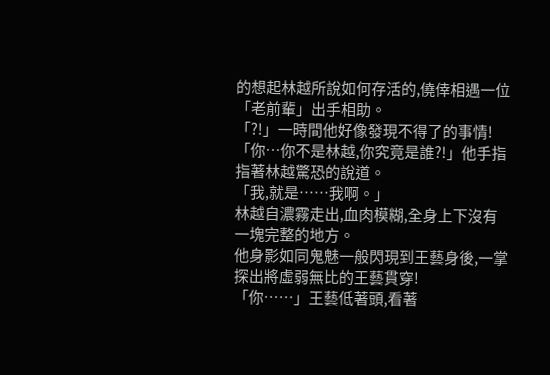的想起林越所說如何存活的,僥倖相遇一位「老前輩」出手相助。
「?!」一時間他好像發現不得了的事情!
「你…你不是林越,你究竟是誰?!」他手指指著林越驚恐的說道。
「我,就是……我啊。」
林越自濃霧走出,血肉模糊,全身上下沒有一塊完整的地方。
他身影如同鬼魅一般閃現到王藝身後,一掌探出將虛弱無比的王藝貫穿!
「你……」王藝低著頭,看著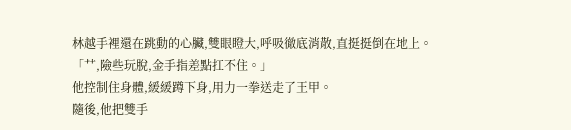林越手裡還在跳動的心臟,雙眼瞪大,呼吸徹底消散,直挺挺倒在地上。
「艹,險些玩脫,金手指差點扛不住。」
他控制住身體,緩緩蹲下身,用力一拳送走了王甲。
隨後,他把雙手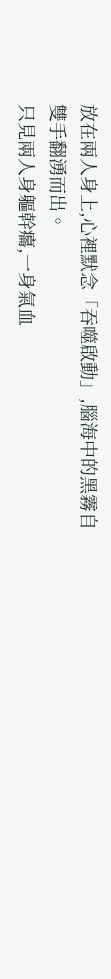放在兩人身上,心裡默念「吞噬啟動」,腦海中的黑霧自雙手翻湧而出。
只見兩人身軀幹癟,一身氣血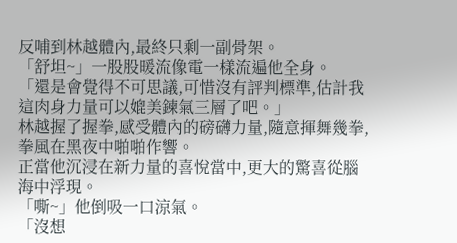反哺到林越體內,最終只剩一副骨架。
「舒坦~」一股股暖流像電一樣流遍他全身。
「還是會覺得不可思議,可惜沒有評判標準,估計我這肉身力量可以媲美鍊氣三層了吧。」
林越握了握拳,感受體內的磅礴力量,隨意揮舞幾拳,拳風在黑夜中啪啪作響。
正當他沉浸在新力量的喜悅當中,更大的驚喜從腦海中浮現。
「嘶~」他倒吸一口涼氣。
「沒想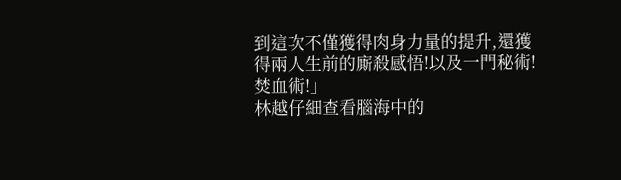到這次不僅獲得肉身力量的提升,還獲得兩人生前的廝殺感悟!以及一門秘術!焚血術!」
林越仔細查看腦海中的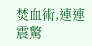焚血術,連連震驚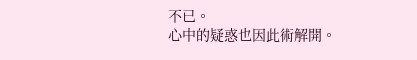不已。
心中的疑惑也因此術解開。